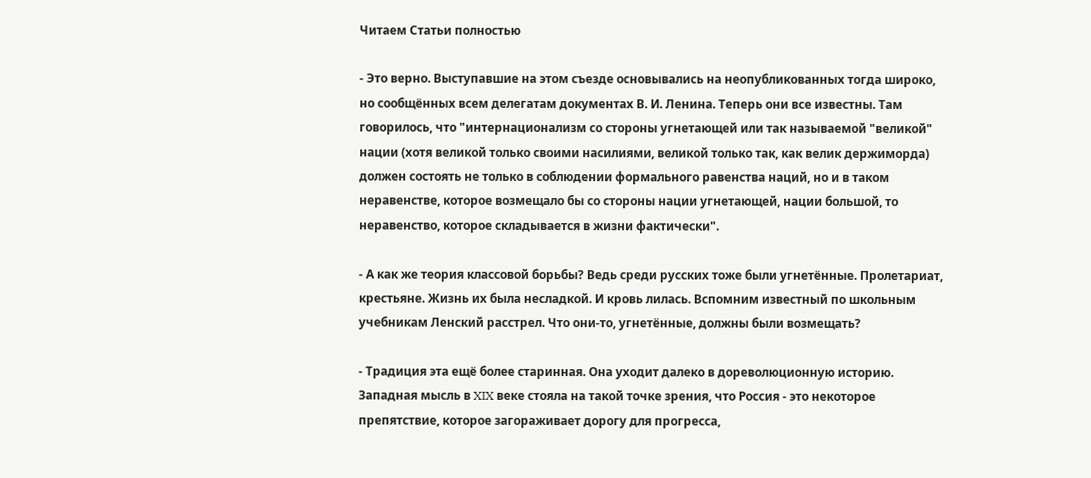Читаем Статьи полностью

- Это верно. Выступавшие на этом съезде основывались на неопубликованных тогда широко, но сообщённых всем делегатам документах В. И. Ленина. Теперь они все известны. Там говорилось, что "интернационализм со стороны угнетающей или так называемой "великой" нации (хотя великой только своими насилиями, великой только так, как велик держиморда) должен состоять не только в соблюдении формального равенства наций, но и в таком неравенстве, которое возмещало бы со стороны нации угнетающей, нации большой, то неравенство, которое складывается в жизни фактически".

- А как же теория классовой борьбы? Ведь среди русских тоже были угнетённые. Пролетариат, крестьяне. Жизнь их была несладкой. И кровь лилась. Вспомним известный по школьным учебникам Ленский расстрел. Что они-то, угнетённые, должны были возмещать?

- Традиция эта ещё более старинная. Она уходит далеко в дореволюционную историю. Западная мысль в XIX веке стояла на такой точке зрения, что Россия - это некоторое препятствие, которое загораживает дорогу для прогресса,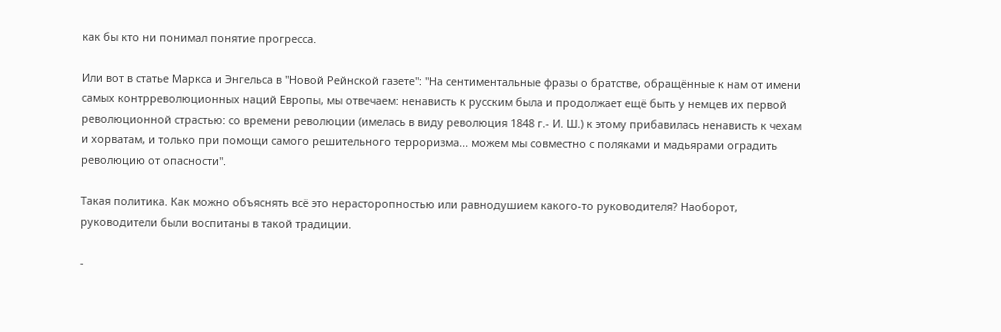как бы кто ни понимал понятие прогресса.

Или вот в статье Маркса и Энгельса в "Новой Рейнской газете": "На сентиментальные фразы о братстве, обращённые к нам от имени самых контрреволюционных наций Европы, мы отвечаем: ненависть к русским была и продолжает ещё быть у немцев их первой революционной страстью: со времени революции (имелась в виду революция 1848 г.- И. Ш.) к этому прибавилась ненависть к чехам и хорватам, и только при помощи самого решительного терроризма... можем мы совместно с поляками и мадьярами оградить революцию от опасности".

Такая политика. Как можно объяснять всё это нерасторопностью или равнодушием какого-то руководителя? Наоборот, руководители были воспитаны в такой традиции.

-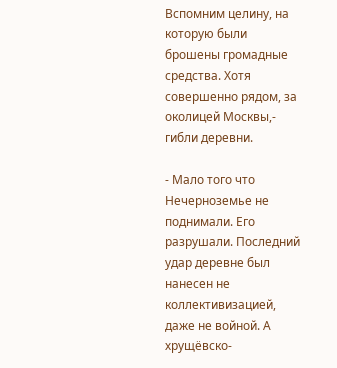Вспомним целину, на которую были брошены громадные средства. Хотя совершенно рядом, за околицей Москвы,- гибли деревни.

- Мало того что Нечерноземье не поднимали. Его разрушали. Последний удар деревне был нанесен не коллективизацией, даже не войной. А хрущёвско-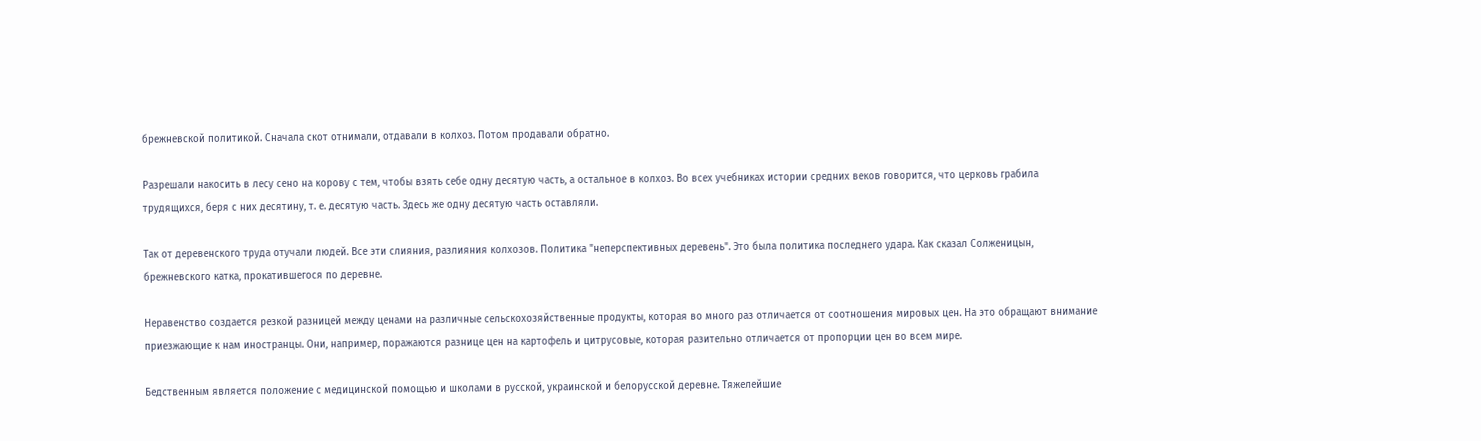брежневской политикой. Сначала скот отнимали, отдавали в колхоз. Потом продавали обратно.

Разрешали накосить в лесу сено на корову с тем, чтобы взять себе одну десятую часть, а остальное в колхоз. Во всех учебниках истории средних веков говорится, что церковь грабила трудящихся, беря с них десятину, т. е. десятую часть. Здесь же одну десятую часть оставляли.

Так от деревенского труда отучали людей. Все эти слияния, разлияния колхозов. Политика "неперспективных деревень". Это была политика последнего удара. Как сказал Солженицын, брежневского катка, прокатившегося по деревне.

Неравенство создается резкой разницей между ценами на различные сельскохозяйственные продукты, которая во много раз отличается от соотношения мировых цен. На это обращают внимание приезжающие к нам иностранцы. Они, например, поражаются разнице цен на картофель и цитрусовые, которая разительно отличается от пропорции цен во всем мире.

Бедственным является положение с медицинской помощью и школами в русской, украинской и белорусской деревне. Тяжелейшие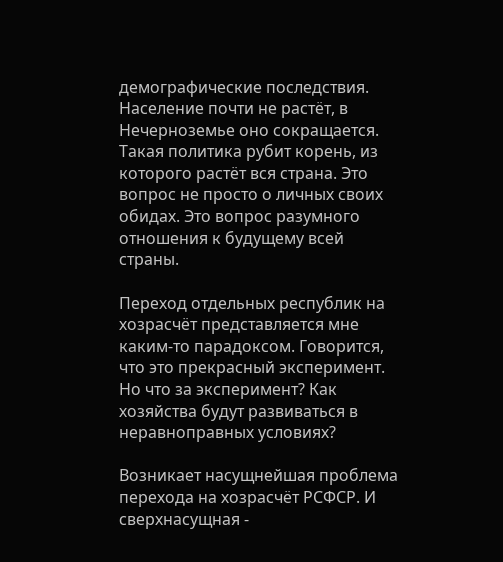демографические последствия. Население почти не растёт, в Нечерноземье оно сокращается. Такая политика рубит корень, из которого растёт вся страна. Это вопрос не просто о личных своих обидах. Это вопрос разумного отношения к будущему всей страны.

Переход отдельных республик на хозрасчёт представляется мне каким-то парадоксом. Говорится, что это прекрасный эксперимент. Но что за эксперимент? Как хозяйства будут развиваться в неравноправных условиях?

Возникает насущнейшая проблема перехода на хозрасчёт РСФСР. И сверхнасущная -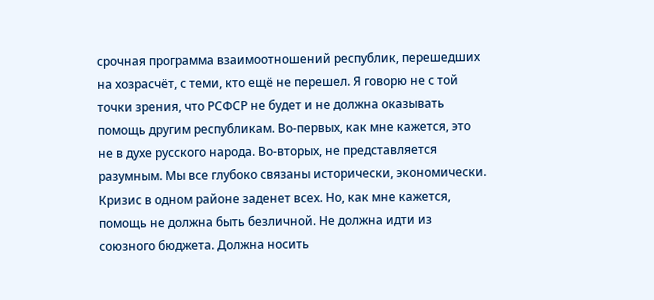срочная программа взаимоотношений республик, перешедших на хозрасчёт, с теми, кто ещё не перешел. Я говорю не с той точки зрения, что РСФСР не будет и не должна оказывать помощь другим республикам. Во-первых, как мне кажется, это не в духе русского народа. Во-вторых, не представляется разумным. Мы все глубоко связаны исторически, экономически. Кризис в одном районе заденет всех. Но, как мне кажется, помощь не должна быть безличной. Не должна идти из союзного бюджета. Должна носить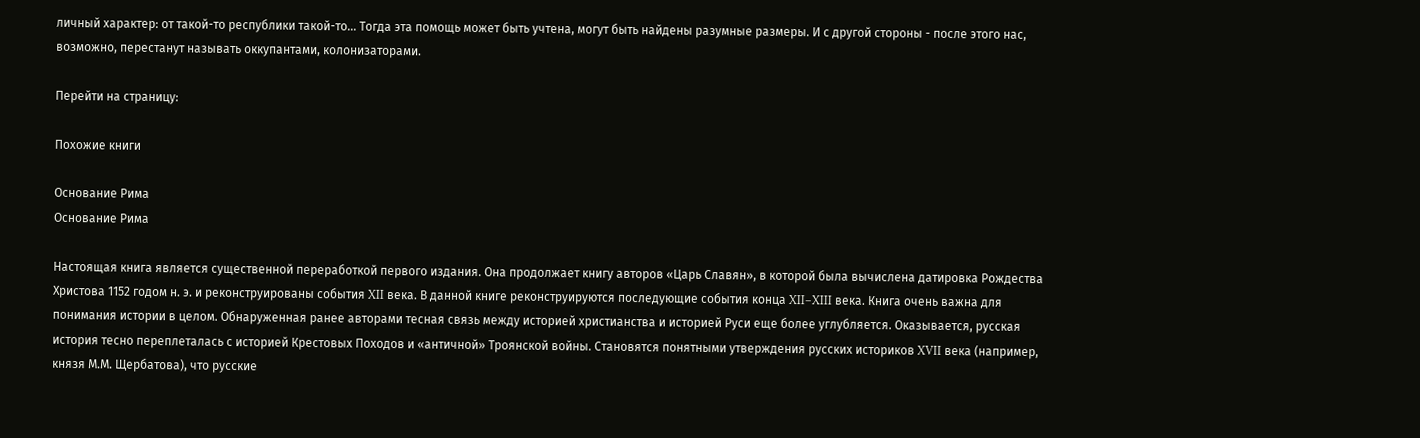личный характер: от такой-то республики такой-то... Тогда эта помощь может быть учтена, могут быть найдены разумные размеры. И с другой стороны - после этого нас, возможно, перестанут называть оккупантами, колонизаторами.

Перейти на страницу:

Похожие книги

Основание Рима
Основание Рима

Настоящая книга является существенной переработкой первого издания. Она продолжает книгу авторов «Царь Славян», в которой была вычислена датировка Рождества Христова 1152 годом н. э. и реконструированы события XII века. В данной книге реконструируются последующие события конца XII–XIII века. Книга очень важна для понимания истории в целом. Обнаруженная ранее авторами тесная связь между историей христианства и историей Руси еще более углубляется. Оказывается, русская история тесно переплеталась с историей Крестовых Походов и «античной» Троянской войны. Становятся понятными утверждения русских историков XVII века (например, князя М.М. Щербатова), что русские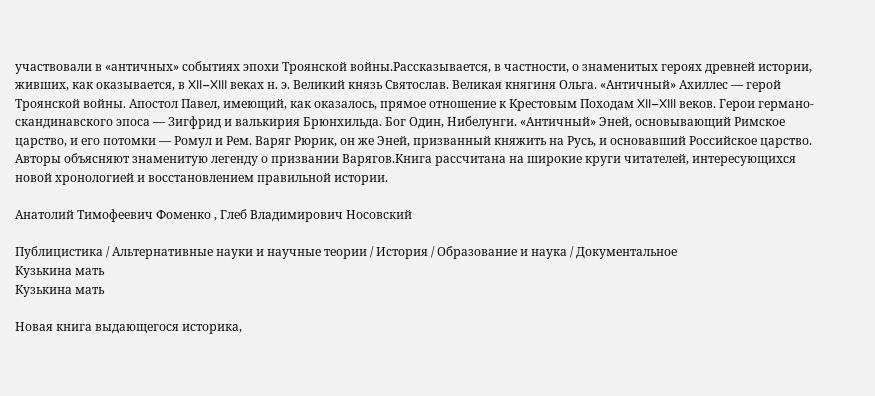участвовали в «античных» событиях эпохи Троянской войны.Рассказывается, в частности, о знаменитых героях древней истории, живших, как оказывается, в XII–XIII веках н. э. Великий князь Святослав. Великая княгиня Ольга. «Античный» Ахиллес — герой Троянской войны. Апостол Павел, имеющий, как оказалось, прямое отношение к Крестовым Походам XII–XIII веков. Герои германо-скандинавского эпоса — Зигфрид и валькирия Брюнхильда. Бог Один, Нибелунги. «Античный» Эней, основывающий Римское царство, и его потомки — Ромул и Рем. Варяг Рюрик, он же Эней, призванный княжить на Русь, и основавший Российское царство. Авторы объясняют знаменитую легенду о призвании Варягов.Книга рассчитана на широкие круги читателей, интересующихся новой хронологией и восстановлением правильной истории.

Анатолий Тимофеевич Фоменко , Глеб Владимирович Носовский

Публицистика / Альтернативные науки и научные теории / История / Образование и наука / Документальное
Кузькина мать
Кузькина мать

Новая книга выдающегося историка,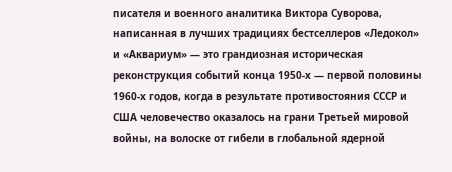писателя и военного аналитика Виктора Суворова, написанная в лучших традициях бестселлеров «Ледокол» и «Аквариум» — это грандиозная историческая реконструкция событий конца 1950-х — первой половины 1960-х годов, когда в результате противостояния СССР и США человечество оказалось на грани Третьей мировой войны, на волоске от гибели в глобальной ядерной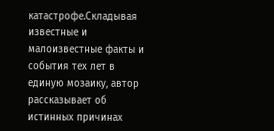катастрофе.Складывая известные и малоизвестные факты и события тех лет в единую мозаику, автор рассказывает об истинных причинах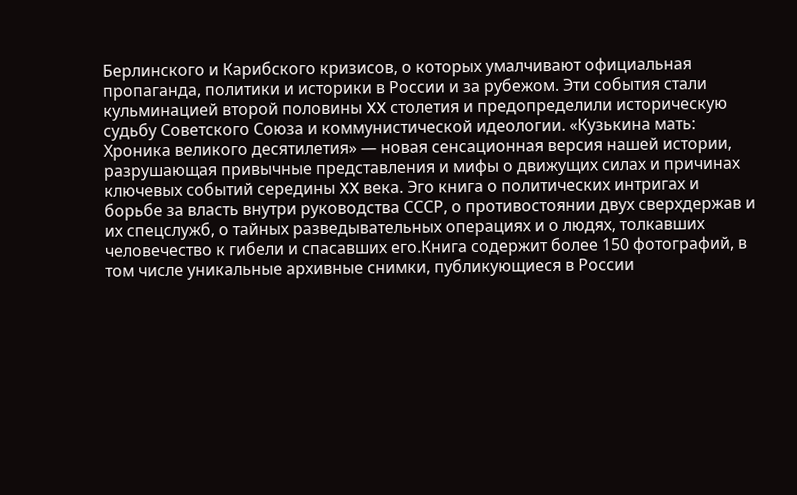Берлинского и Карибского кризисов, о которых умалчивают официальная пропаганда, политики и историки в России и за рубежом. Эти события стали кульминацией второй половины XX столетия и предопределили историческую судьбу Советского Союза и коммунистической идеологии. «Кузькина мать: Хроника великого десятилетия» — новая сенсационная версия нашей истории, разрушающая привычные представления и мифы о движущих силах и причинах ключевых событий середины XX века. Эго книга о политических интригах и борьбе за власть внутри руководства СССР, о противостоянии двух сверхдержав и их спецслужб, о тайных разведывательных операциях и о людях, толкавших человечество к гибели и спасавших его.Книга содержит более 150 фотографий, в том числе уникальные архивные снимки, публикующиеся в России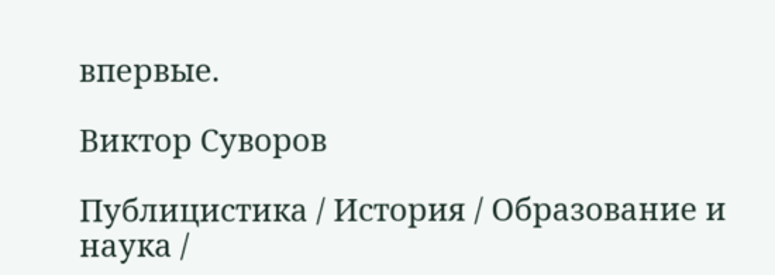впервые.

Виктор Суворов

Публицистика / История / Образование и наука /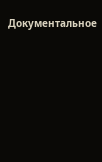Документальное